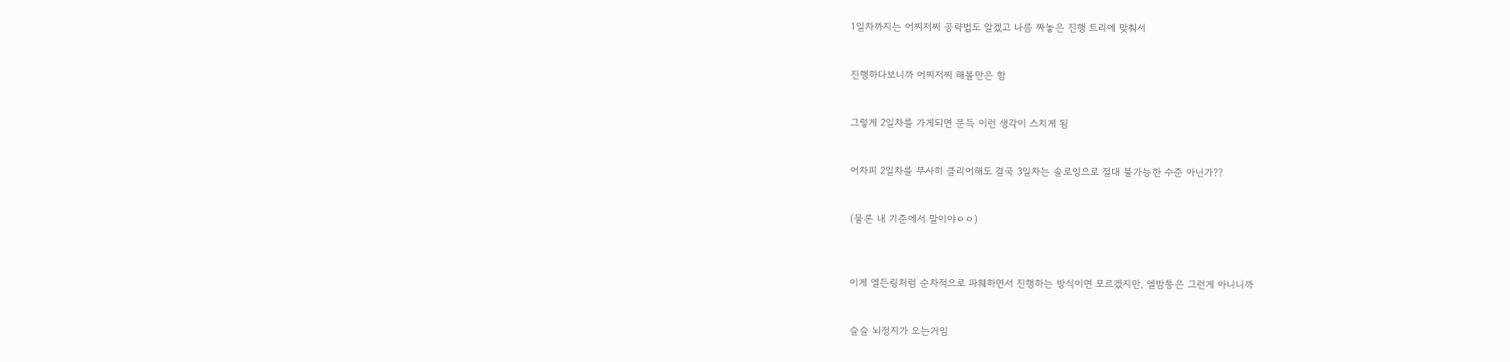1일차까지는 어찌저찌 공략법도 알겠고 나름 짜놓은 진행 트리에 맞춰서


진행하다보니까 어찌저찌 해볼만은 함


그렇게 2일차를 가게되면 문득 이런 생각이 스치게 됨


어차피 2일차를 무사히 클리어해도 결국 3일차는 솔로잉으로 절대 불가능한 수준 아닌가??


(물론 내 기준에서 말이야ㅇㅇ)



이게 엘든링처럼 순차적으로 파훼하면서 진행하는 방식이면 모르겠지만, 엘밤통은 그런게 아니니까


슬슬 뇌정지가 오는거임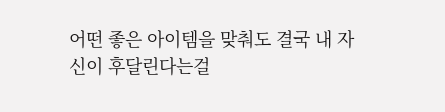어떤 좋은 아이템을 맞춰도 결국 내 자신이 후달린다는걸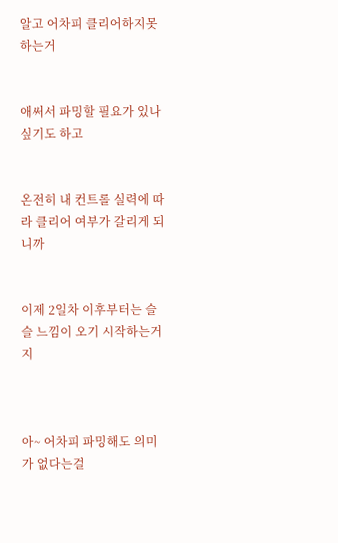알고 어차피 클리어하지못하는거


애써서 파밍할 필요가 있나 싶기도 하고


온전히 내 컨트롤 실력에 따라 클리어 여부가 갈리게 되니까


이제 2일차 이후부터는 슬슬 느낌이 오기 시작하는거지



아~ 어차피 파밍해도 의미가 없다는걸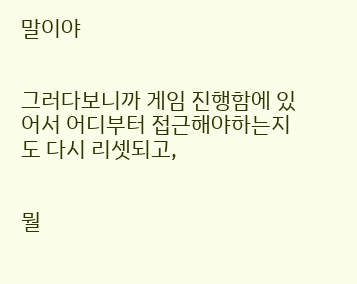말이야


그러다보니까 게임 진행함에 있어서 어디부터 접근해야하는지도 다시 리셋되고,


뭘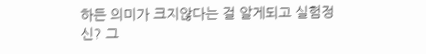하든 의미가 크지않다는 걸 알게되고 실험정신? 그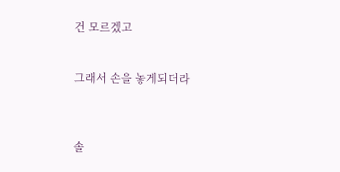건 모르겠고


그래서 손을 놓게되더라



솔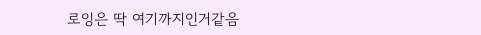로잉은 딱 여기까지인거같음